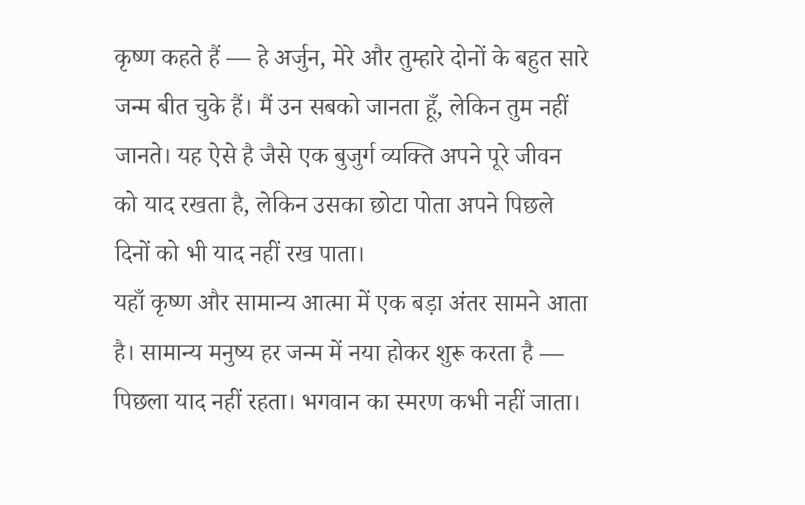कृष्ण कहते हैं — हे अर्जुन, मेरे और तुम्हारे दोनों के बहुत सारे जन्म बीत चुके हैं। मैं उन सबको जानता हूँ, लेकिन तुम नहीं जानते। यह ऐसे है जैसे एक बुजुर्ग व्यक्ति अपने पूरे जीवन को याद रखता है, लेकिन उसका छोटा पोता अपने पिछले दिनों को भी याद नहीं रख पाता।
यहाँ कृष्ण और सामान्य आत्मा में एक बड़ा अंतर सामने आता है। सामान्य मनुष्य हर जन्म में नया होकर शुरू करता है — पिछला याद नहीं रहता। भगवान का स्मरण कभी नहीं जाता।